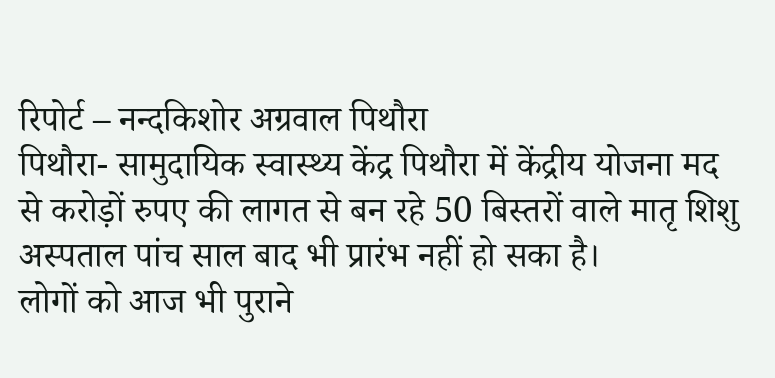रिपोर्ट – नन्दकिशोर अग्रवाल पिथौरा
पिथौरा- सामुदायिक स्वास्थ्य केंद्र पिथौरा में केंद्रीय योजना मद से करोड़ों रुपए की लागत से बन रहे 50 बिस्तरों वाले मातृ शिशु अस्पताल पांच साल बाद भी प्रारंभ नहीं हो सका है।
लोगों को आज भी पुराने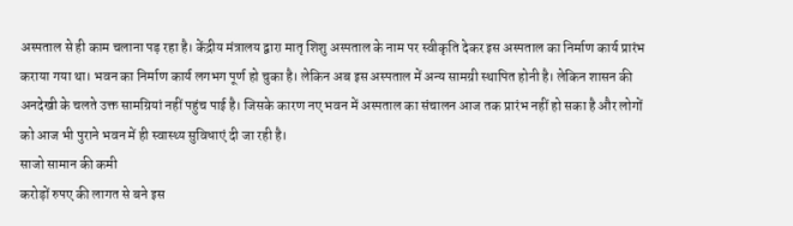अस्पताल से ही काम चलाना पड़ रहा है। केंद्रीय मंत्रालय द्वारा मातृ शिशु अस्पताल के नाम पर स्वीकृति देकर इस अस्पताल का निर्माण कार्य प्रारंभ कराया गया था। भवन का निर्माण कार्य लगभग पूर्ण हो चुका है। लेकिन अब इस अस्पताल में अन्य सामग्री स्थापित होनी है। लेकिन शासन की अनदेखी के चलते उक्त सामग्रियां नहीं पहुंच पाई है। जिसके कारण नए भवन में अस्पताल का संचालन आज तक प्रारंभ नहीं हो सका है और लोगों को आज भी पुराने भवन में ही स्वास्थ्य सुविधाएं दी जा रही है।
साजो सामान की कमी
करोड़ों रुपए की लागत से बने इस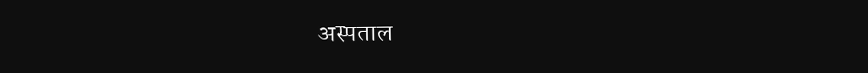अस्पताल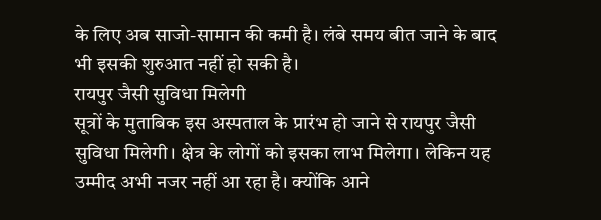के लिए अब साजो-सामान की कमी है। लंबे समय बीत जाने के बाद भी इसकी शुरुआत नहीं हो सकी है।
रायपुर जैसी सुविधा मिलेगी
सूत्रों के मुताबिक इस अस्पताल के प्रारंभ हो जाने से रायपुर जैसी सुविधा मिलेगी। क्षेत्र के लोगों को इसका लाभ मिलेगा। लेकिन यह उम्मीद अभी नजर नहीं आ रहा है। क्योंकि आने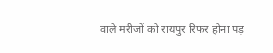वाले मरीजों को रायपुर रिफर होना पड़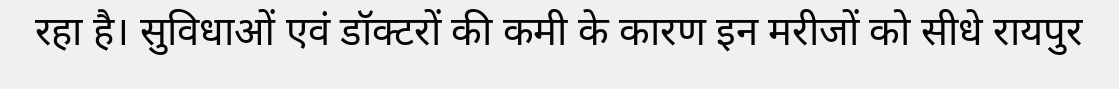रहा है। सुविधाओं एवं डॉक्टरों की कमी के कारण इन मरीजों को सीधे रायपुर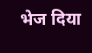भेज दिया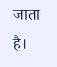जाता है।